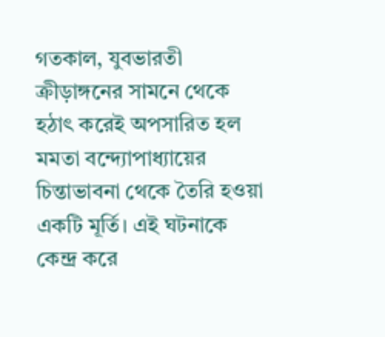গতকাল, যুবভারতী ক্রীড়াঙ্গনের সামনে থেকে হঠাৎ করেই অপসারিত হল মমতা বন্দ্যোপাধ্যায়ের চিন্তাভাবনা থেকে তৈরি হওয়া একটি মূর্তি। এই ঘটনাকে কেন্দ্র করে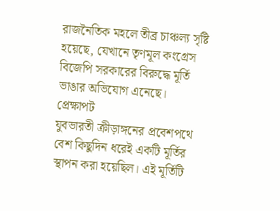রাজনৈতিক মহলে তীব্র চাঞ্চল্য সৃষ্টি হয়েছে, যেখানে তৃণমূল কংগ্রেস বিজেপি সরকারের বিরুদ্ধে মূর্তি ভাঙার অভিযোগ এনেছে।
প্রেক্ষাপট
যুবভারতী ক্রীড়াঙ্গনের প্রবেশপথে বেশ কিছুদিন ধরেই একটি মূর্তির স্থাপন করা হয়েছিল। এই মূর্তিটি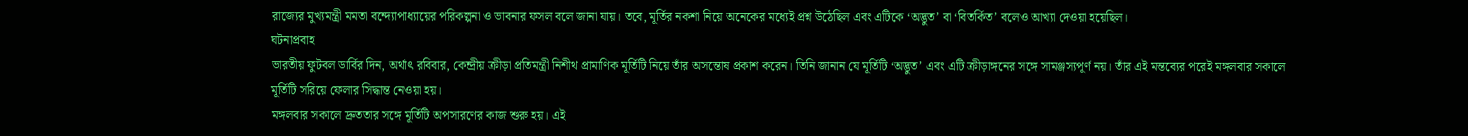রাজ্যের মুখ্যমন্ত্রী মমতা বন্দ্যোপাধ্যায়ের পরিকল্পনা ও ভাবনার ফসল বলে জানা যায়। তবে, মূর্তির নকশা নিয়ে অনেকের মধ্যেই প্রশ্ন উঠেছিল এবং এটিকে ‘অদ্ভুত’ বা ‘বিতর্কিত’ বলেও আখ্যা দেওয়া হয়েছিল।
ঘটনাপ্রবাহ
ভারতীয় ফুটবল ডার্বির দিন, অর্থাৎ রবিবার, কেন্দ্রীয় ক্রীড়া প্রতিমন্ত্রী নিশীথ প্রামাণিক মূর্তিটি নিয়ে তাঁর অসন্তোষ প্রকাশ করেন। তিনি জানান যে মূর্তিটি ‘অদ্ভুত’ এবং এটি ক্রীড়াঙ্গনের সঙ্গে সামঞ্জস্যপূর্ণ নয়। তাঁর এই মন্তব্যের পরেই মঙ্গলবার সকালে মূর্তিটি সরিয়ে ফেলার সিদ্ধান্ত নেওয়া হয়।
মঙ্গলবার সকালে দ্রুততার সঙ্গে মূর্তিটি অপসারণের কাজ শুরু হয়। এই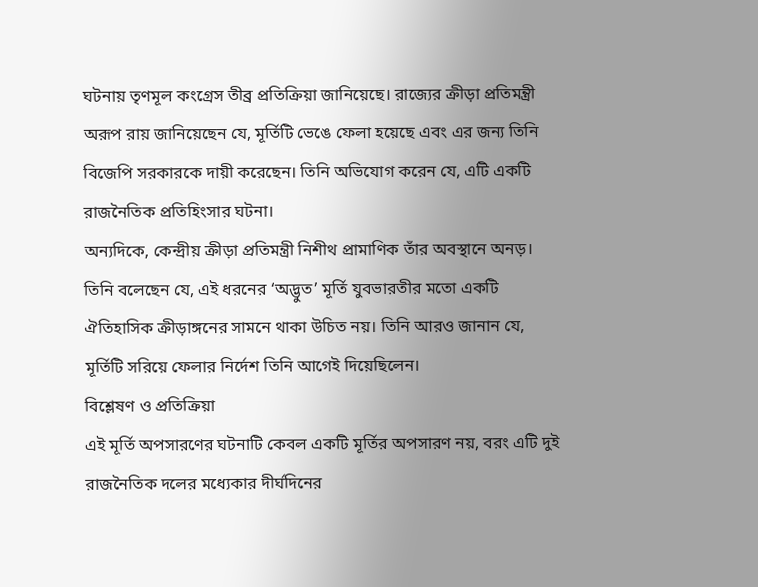ঘটনায় তৃণমূল কংগ্রেস তীব্র প্রতিক্রিয়া জানিয়েছে। রাজ্যের ক্রীড়া প্রতিমন্ত্রী অরূপ রায় জানিয়েছেন যে, মূর্তিটি ভেঙে ফেলা হয়েছে এবং এর জন্য তিনি বিজেপি সরকারকে দায়ী করেছেন। তিনি অভিযোগ করেন যে, এটি একটি রাজনৈতিক প্রতিহিংসার ঘটনা।
অন্যদিকে, কেন্দ্রীয় ক্রীড়া প্রতিমন্ত্রী নিশীথ প্রামাণিক তাঁর অবস্থানে অনড়। তিনি বলেছেন যে, এই ধরনের ‘অদ্ভুত’ মূর্তি যুবভারতীর মতো একটি ঐতিহাসিক ক্রীড়াঙ্গনের সামনে থাকা উচিত নয়। তিনি আরও জানান যে, মূর্তিটি সরিয়ে ফেলার নির্দেশ তিনি আগেই দিয়েছিলেন।
বিশ্লেষণ ও প্রতিক্রিয়া
এই মূর্তি অপসারণের ঘটনাটি কেবল একটি মূর্তির অপসারণ নয়, বরং এটি দুই রাজনৈতিক দলের মধ্যেকার দীর্ঘদিনের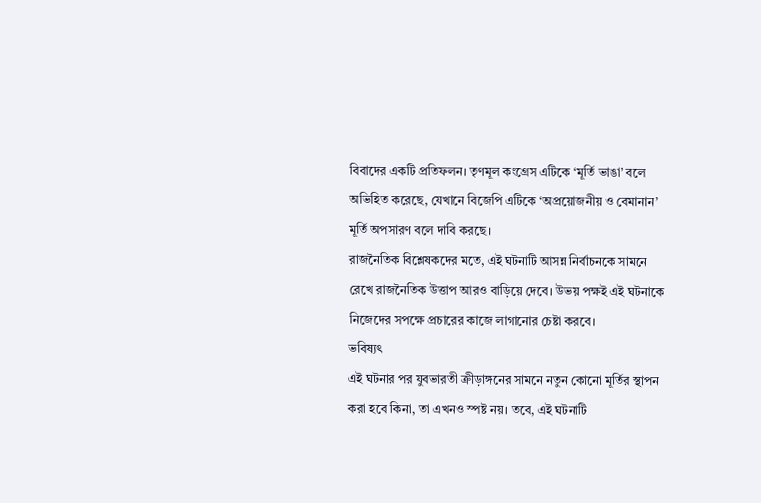বিবাদের একটি প্রতিফলন। তৃণমূল কংগ্রেস এটিকে ‘মূর্তি ভাঙা’ বলে অভিহিত করেছে, যেখানে বিজেপি এটিকে ‘অপ্রয়োজনীয় ও বেমানান’ মূর্তি অপসারণ বলে দাবি করছে।
রাজনৈতিক বিশ্লেষকদের মতে, এই ঘটনাটি আসন্ন নির্বাচনকে সামনে রেখে রাজনৈতিক উত্তাপ আরও বাড়িয়ে দেবে। উভয় পক্ষই এই ঘটনাকে নিজেদের সপক্ষে প্রচারের কাজে লাগানোর চেষ্টা করবে।
ভবিষ্যৎ
এই ঘটনার পর যুবভারতী ক্রীড়াঙ্গনের সামনে নতুন কোনো মূর্তির স্থাপন করা হবে কিনা, তা এখনও স্পষ্ট নয়। তবে, এই ঘটনাটি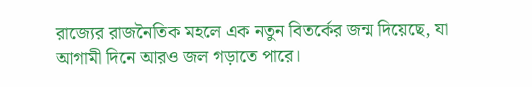রাজ্যের রাজনৈতিক মহলে এক নতুন বিতর্কের জন্ম দিয়েছে, যা আগামী দিনে আরও জল গড়াতে পারে।